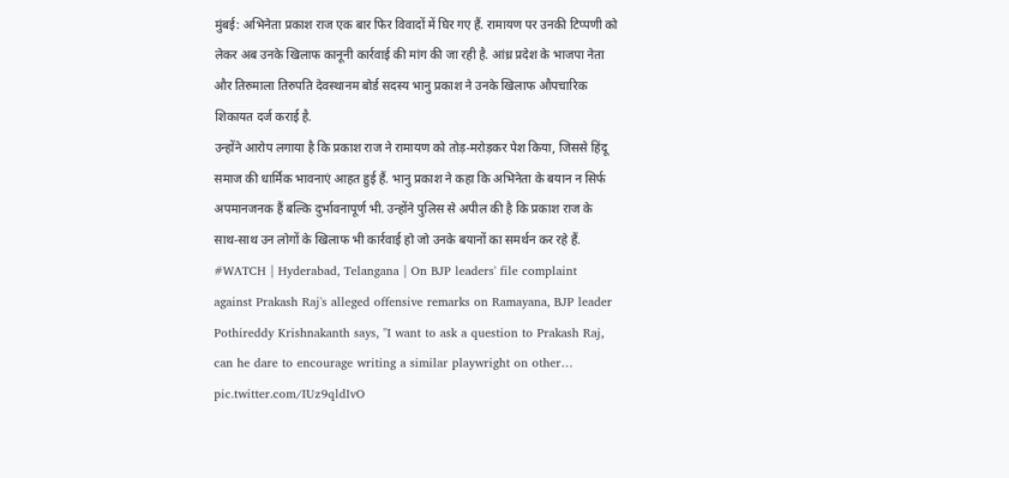मुंबई: अभिनेता प्रकाश राज एक बार फिर विवादों में घिर गए हैं. रामायण पर उनकी टिप्पणी को लेकर अब उनके खिलाफ कानूनी कार्रवाई की मांग की जा रही है. आंध्र प्रदेश के भाजपा नेता और तिरुमाला तिरुपति देवस्थानम बोर्ड सदस्य भानु प्रकाश ने उनके खिलाफ औपचारिक शिकायत दर्ज कराई है.
उन्होंने आरोप लगाया है कि प्रकाश राज ने रामायण को तोड़-मरोड़कर पेश किया, जिससे हिंदू समाज की धार्मिक भावनाएं आहत हुई हैं. भानु प्रकाश ने कहा कि अभिनेता के बयान न सिर्फ अपमानजनक हैं बल्कि दुर्भावनापूर्ण भी. उन्होंने पुलिस से अपील की है कि प्रकाश राज के साथ-साथ उन लोगों के खिलाफ भी कार्रवाई हो जो उनके बयानों का समर्थन कर रहे हैं.
#WATCH | Hyderabad, Telangana | On BJP leaders' file complaint against Prakash Raj's alleged offensive remarks on Ramayana, BJP leader Pothireddy Krishnakanth says, "I want to ask a question to Prakash Raj, can he dare to encourage writing a similar playwright on other… pic.twitter.com/IUz9qldIvO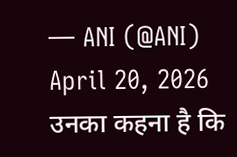— ANI (@ANI) April 20, 2026
उनका कहना है कि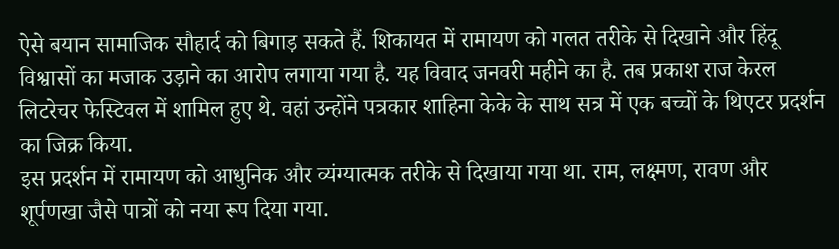ऐसे बयान सामाजिक सौहार्द को बिगाड़ सकते हैं. शिकायत में रामायण को गलत तरीके से दिखाने और हिंदू विश्वासों का मजाक उड़ाने का आरोप लगाया गया है. यह विवाद जनवरी महीने का है. तब प्रकाश राज केरल लिटरेचर फेस्टिवल में शामिल हुए थे. वहां उन्होंने पत्रकार शाहिना केके के साथ सत्र में एक बच्चों के थिएटर प्रदर्शन का जिक्र किया.
इस प्रदर्शन में रामायण को आधुनिक और व्यंग्यात्मक तरीके से दिखाया गया था. राम, लक्ष्मण, रावण और शूर्पणखा जैसे पात्रों को नया रूप दिया गया.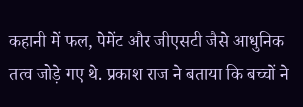कहानी में फल, पेमेंट और जीएसटी जैसे आधुनिक तत्व जोड़े गए थे. प्रकाश राज ने बताया कि बच्चों ने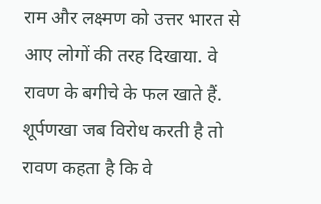राम और लक्ष्मण को उत्तर भारत से आए लोगों की तरह दिखाया. वे रावण के बगीचे के फल खाते हैं. शूर्पणखा जब विरोध करती है तो रावण कहता है कि वे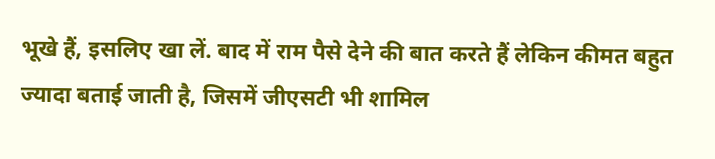भूखे हैं, इसलिए खा लें. बाद में राम पैसे देने की बात करते हैं लेकिन कीमत बहुत ज्यादा बताई जाती है, जिसमें जीएसटी भी शामिल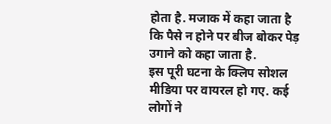होता है. मजाक में कहा जाता है कि पैसे न होने पर बीज बोकर पेड़ उगाने को कहा जाता है.
इस पूरी घटना के क्लिप सोशल मीडिया पर वायरल हो गए. कई लोगों ने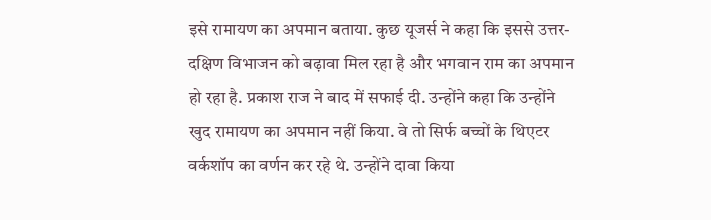इसे रामायण का अपमान बताया. कुछ यूजर्स ने कहा कि इससे उत्तर-दक्षिण विभाजन को बढ़ावा मिल रहा है और भगवान राम का अपमान हो रहा है. प्रकाश राज ने बाद में सफाई दी. उन्होंने कहा कि उन्होंने खुद रामायण का अपमान नहीं किया. वे तो सिर्फ बच्चों के थिएटर वर्कशॉप का वर्णन कर रहे थे. उन्होंने दावा किया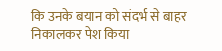कि उनके बयान को संदर्भ से बाहर निकालकर पेश किया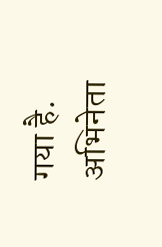गया है.
अभिनेता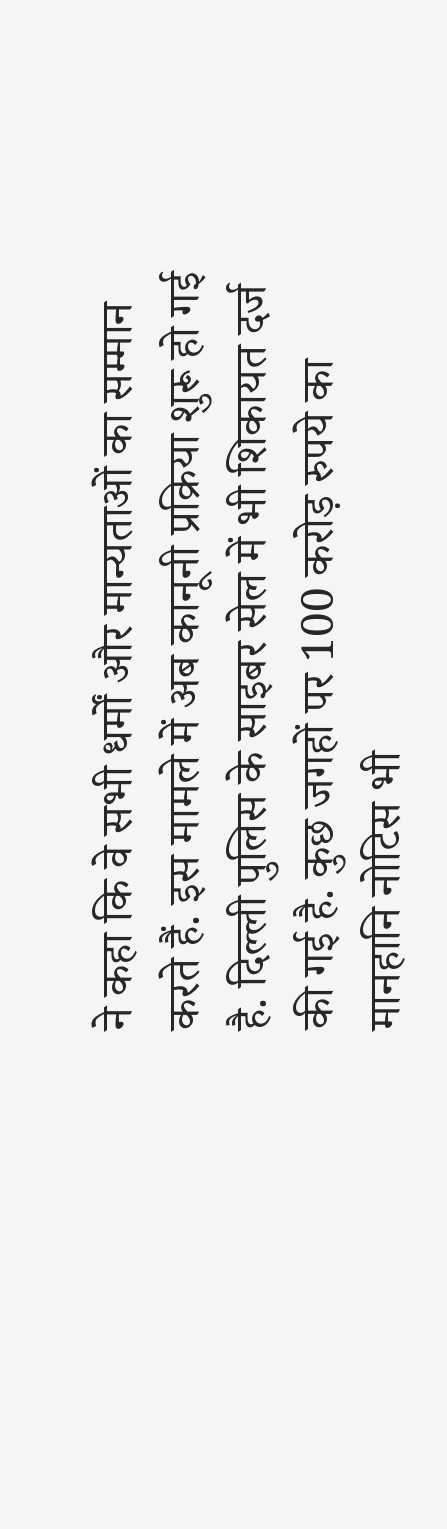ने कहा कि वे सभी धर्मों और मान्यताओं का सम्मान करते हैं. इस मामले में अब कानूनी प्रक्रिया शुरू हो गई है. दिल्ली पुलिस के साइबर सेल में भी शिकायत दर्ज की गई है. कुछ जगहों पर 100 करोड़ रुपये का मानहानि नोटिस भी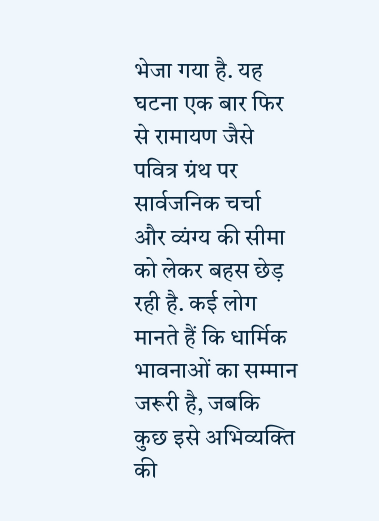भेजा गया है. यह घटना एक बार फिर से रामायण जैसे पवित्र ग्रंथ पर सार्वजनिक चर्चा और व्यंग्य की सीमा को लेकर बहस छेड़ रही है. कई लोग मानते हैं कि धार्मिक भावनाओं का सम्मान जरूरी है, जबकि कुछ इसे अभिव्यक्ति की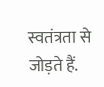स्वतंत्रता से जोड़ते हैं.